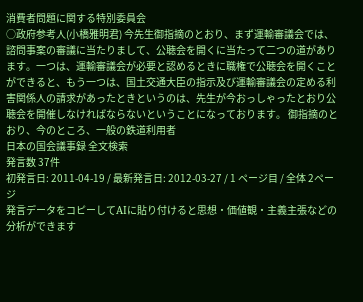消費者問題に関する特別委員会
○政府参考人(小橋雅明君) 今先生御指摘のとおり、まず運輸審議会では、諮問事案の審議に当たりまして、公聴会を開くに当たって二つの道があります。一つは、運輸審議会が必要と認めるときに職権で公聴会を開くことができると、もう一つは、国土交通大臣の指示及び運輸審議会の定める利害関係人の請求があったときというのは、先生が今おっしゃったとおり公聴会を開催しなければならないということになっております。 御指摘のとおり、今のところ、一般の鉄道利用者
日本の国会議事録 全文検索
発言数 37件
初発言日: 2011-04-19 / 最新発言日: 2012-03-27 / 1 ページ目 / 全体 2ページ
発言データをコピーしてAIに貼り付けると思想・価値観・主義主張などの分析ができます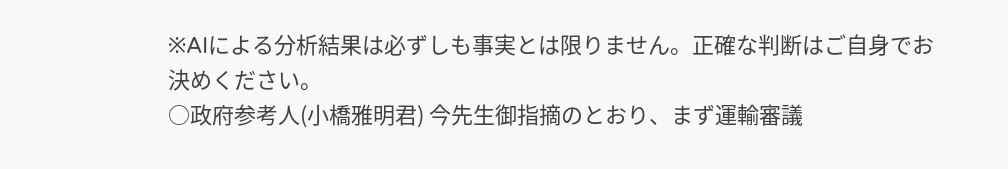※AIによる分析結果は必ずしも事実とは限りません。正確な判断はご自身でお決めください。
○政府参考人(小橋雅明君) 今先生御指摘のとおり、まず運輸審議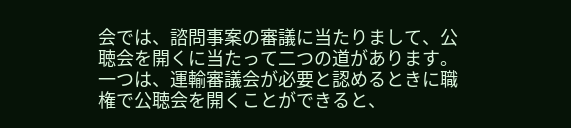会では、諮問事案の審議に当たりまして、公聴会を開くに当たって二つの道があります。一つは、運輸審議会が必要と認めるときに職権で公聴会を開くことができると、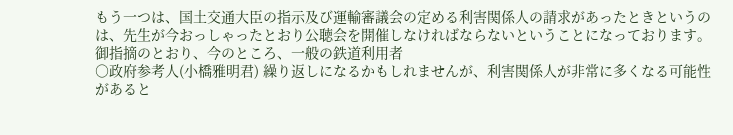もう一つは、国土交通大臣の指示及び運輸審議会の定める利害関係人の請求があったときというのは、先生が今おっしゃったとおり公聴会を開催しなければならないということになっております。 御指摘のとおり、今のところ、一般の鉄道利用者
○政府参考人(小橋雅明君) 繰り返しになるかもしれませんが、利害関係人が非常に多くなる可能性があると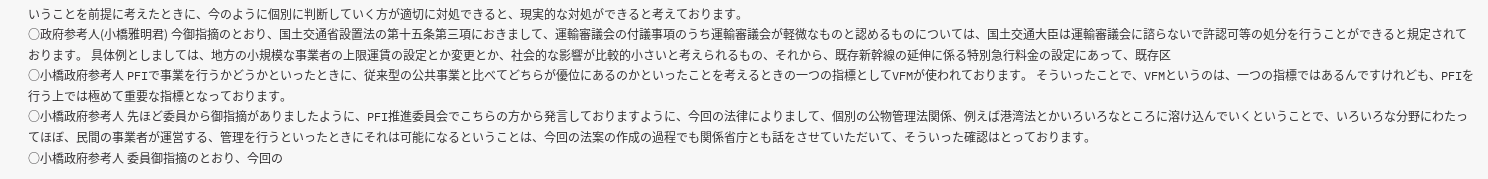いうことを前提に考えたときに、今のように個別に判断していく方が適切に対処できると、現実的な対処ができると考えております。
○政府参考人(小橋雅明君) 今御指摘のとおり、国土交通省設置法の第十五条第三項におきまして、運輸審議会の付議事項のうち運輸審議会が軽微なものと認めるものについては、国土交通大臣は運輸審議会に諮らないで許認可等の処分を行うことができると規定されております。 具体例としましては、地方の小規模な事業者の上限運賃の設定とか変更とか、社会的な影響が比較的小さいと考えられるもの、それから、既存新幹線の延伸に係る特別急行料金の設定にあって、既存区
○小橋政府参考人 PFIで事業を行うかどうかといったときに、従来型の公共事業と比べてどちらが優位にあるのかといったことを考えるときの一つの指標としてVFMが使われております。 そういったことで、VFMというのは、一つの指標ではあるんですけれども、PFIを行う上では極めて重要な指標となっております。
○小橋政府参考人 先ほど委員から御指摘がありましたように、PFI推進委員会でこちらの方から発言しておりますように、今回の法律によりまして、個別の公物管理法関係、例えば港湾法とかいろいろなところに溶け込んでいくということで、いろいろな分野にわたってほぼ、民間の事業者が運営する、管理を行うといったときにそれは可能になるということは、今回の法案の作成の過程でも関係省庁とも話をさせていただいて、そういった確認はとっております。
○小橋政府参考人 委員御指摘のとおり、今回の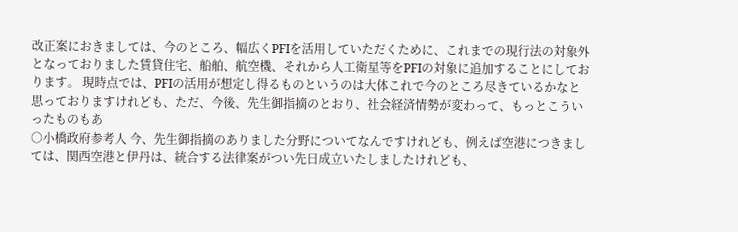改正案におきましては、今のところ、幅広くPFIを活用していただくために、これまでの現行法の対象外となっておりました賃貸住宅、船舶、航空機、それから人工衛星等をPFIの対象に追加することにしております。 現時点では、PFIの活用が想定し得るものというのは大体これで今のところ尽きているかなと思っておりますけれども、ただ、今後、先生御指摘のとおり、社会経済情勢が変わって、もっとこういったものもあ
○小橋政府参考人 今、先生御指摘のありました分野についてなんですけれども、例えば空港につきましては、関西空港と伊丹は、統合する法律案がつい先日成立いたしましたけれども、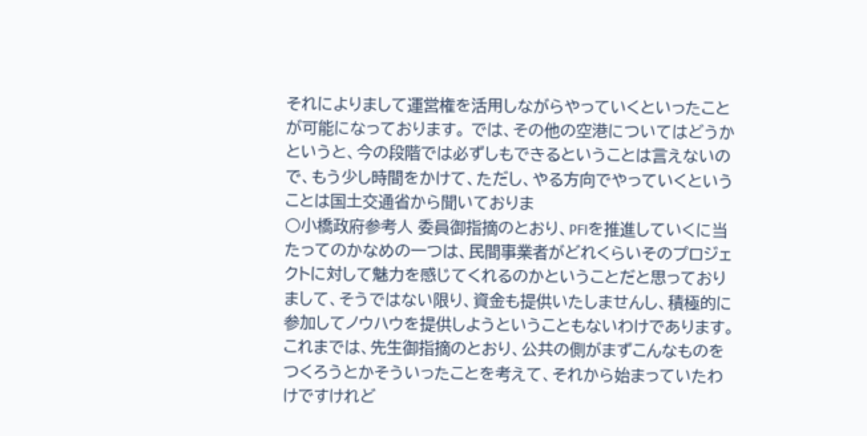それによりまして運営権を活用しながらやっていくといったことが可能になっております。 では、その他の空港についてはどうかというと、今の段階では必ずしもできるということは言えないので、もう少し時間をかけて、ただし、やる方向でやっていくということは国土交通省から聞いておりま
○小橋政府参考人 委員御指摘のとおり、PFIを推進していくに当たってのかなめの一つは、民間事業者がどれくらいそのプロジェクトに対して魅力を感じてくれるのかということだと思っておりまして、そうではない限り、資金も提供いたしませんし、積極的に参加してノウハウを提供しようということもないわけであります。 これまでは、先生御指摘のとおり、公共の側がまずこんなものをつくろうとかそういったことを考えて、それから始まっていたわけですけれど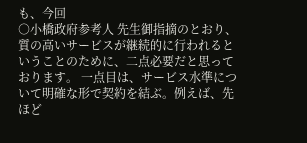も、今回
○小橋政府参考人 先生御指摘のとおり、質の高いサービスが継続的に行われるということのために、二点必要だと思っております。 一点目は、サービス水準について明確な形で契約を結ぶ。例えば、先ほど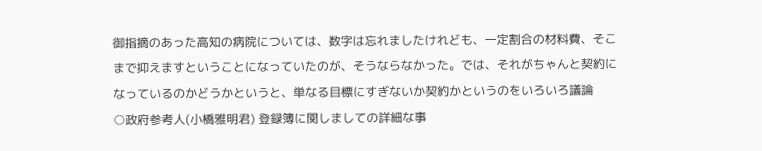御指摘のあった高知の病院については、数字は忘れましたけれども、一定割合の材料費、そこまで抑えますということになっていたのが、そうならなかった。では、それがちゃんと契約になっているのかどうかというと、単なる目標にすぎないか契約かというのをいろいろ議論
○政府参考人(小橋雅明君) 登録簿に関しましての詳細な事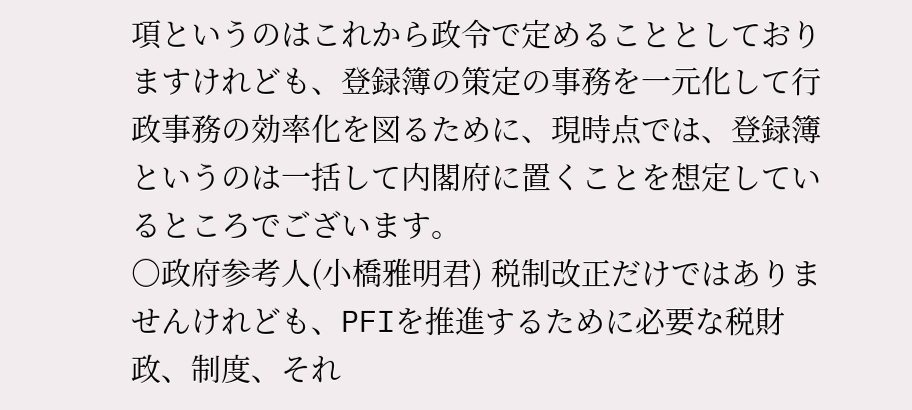項というのはこれから政令で定めることとしておりますけれども、登録簿の策定の事務を一元化して行政事務の効率化を図るために、現時点では、登録簿というのは一括して内閣府に置くことを想定しているところでございます。
○政府参考人(小橋雅明君) 税制改正だけではありませんけれども、PFIを推進するために必要な税財政、制度、それ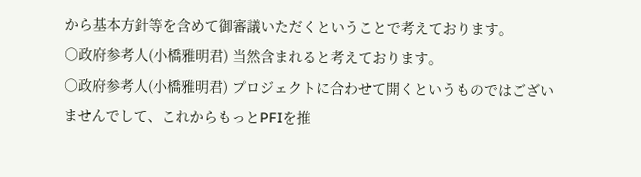から基本方針等を含めて御審議いただくということで考えております。
○政府参考人(小橋雅明君) 当然含まれると考えております。
○政府参考人(小橋雅明君) プロジェクトに合わせて開くというものではございませんでして、これからもっとPFIを推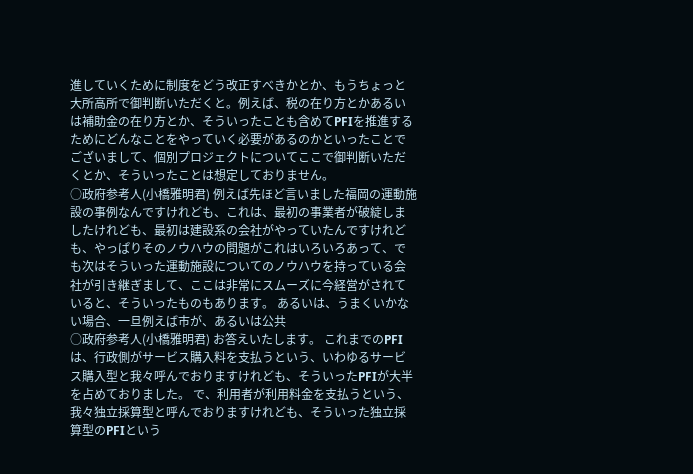進していくために制度をどう改正すべきかとか、もうちょっと大所高所で御判断いただくと。例えば、税の在り方とかあるいは補助金の在り方とか、そういったことも含めてPFIを推進するためにどんなことをやっていく必要があるのかといったことでございまして、個別プロジェクトについてここで御判断いただくとか、そういったことは想定しておりません。
○政府参考人(小橋雅明君) 例えば先ほど言いました福岡の運動施設の事例なんですけれども、これは、最初の事業者が破綻しましたけれども、最初は建設系の会社がやっていたんですけれども、やっぱりそのノウハウの問題がこれはいろいろあって、でも次はそういった運動施設についてのノウハウを持っている会社が引き継ぎまして、ここは非常にスムーズに今経営がされていると、そういったものもあります。 あるいは、うまくいかない場合、一旦例えば市が、あるいは公共
○政府参考人(小橋雅明君) お答えいたします。 これまでのPFIは、行政側がサービス購入料を支払うという、いわゆるサービス購入型と我々呼んでおりますけれども、そういったPFIが大半を占めておりました。 で、利用者が利用料金を支払うという、我々独立採算型と呼んでおりますけれども、そういった独立採算型のPFIという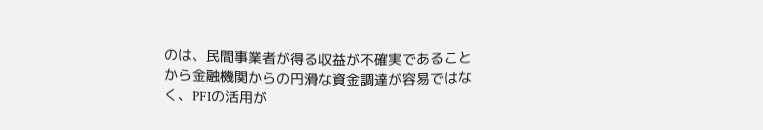のは、民間事業者が得る収益が不確実であることから金融機関からの円滑な資金調達が容易ではなく、PFIの活用が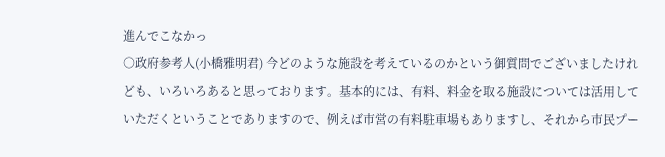進んでこなかっ
○政府参考人(小橋雅明君) 今どのような施設を考えているのかという御質問でございましたけれども、いろいろあると思っております。基本的には、有料、料金を取る施設については活用していただくということでありますので、例えば市営の有料駐車場もありますし、それから市民プー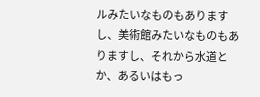ルみたいなものもありますし、美術館みたいなものもありますし、それから水道とか、あるいはもっ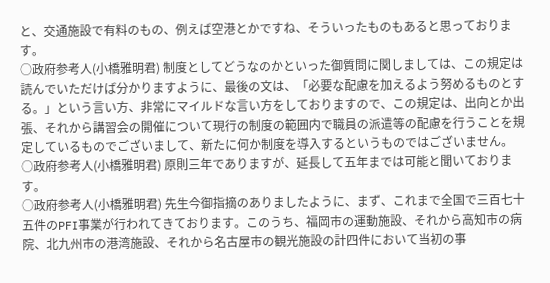と、交通施設で有料のもの、例えば空港とかですね、そういったものもあると思っております。
○政府参考人(小橋雅明君) 制度としてどうなのかといった御質問に関しましては、この規定は読んでいただけば分かりますように、最後の文は、「必要な配慮を加えるよう努めるものとする。」という言い方、非常にマイルドな言い方をしておりますので、この規定は、出向とか出張、それから講習会の開催について現行の制度の範囲内で職員の派遣等の配慮を行うことを規定しているものでございまして、新たに何か制度を導入するというものではございません。
○政府参考人(小橋雅明君) 原則三年でありますが、延長して五年までは可能と聞いております。
○政府参考人(小橋雅明君) 先生今御指摘のありましたように、まず、これまで全国で三百七十五件のPFI事業が行われてきております。このうち、福岡市の運動施設、それから高知市の病院、北九州市の港湾施設、それから名古屋市の観光施設の計四件において当初の事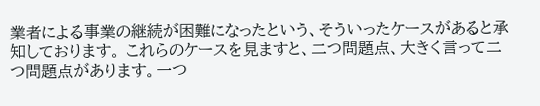業者による事業の継続が困難になったという、そういったケースがあると承知しております。 これらのケースを見ますと、二つ問題点、大きく言って二つ問題点があります。一つ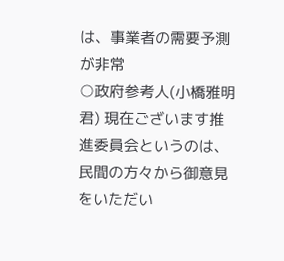は、事業者の需要予測が非常
○政府参考人(小橋雅明君) 現在ございます推進委員会というのは、民間の方々から御意見をいただい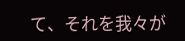て、それを我々が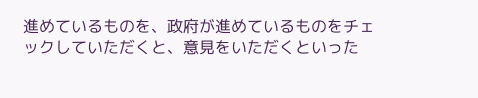進めているものを、政府が進めているものをチェックしていただくと、意見をいただくといった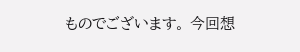ものでございます。 今回想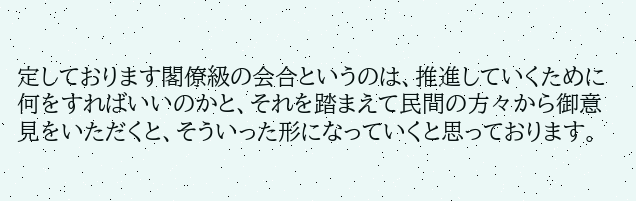定しております閣僚級の会合というのは、推進していくために何をすればいいのかと、それを踏まえて民間の方々から御意見をいただくと、そういった形になっていくと思っております。